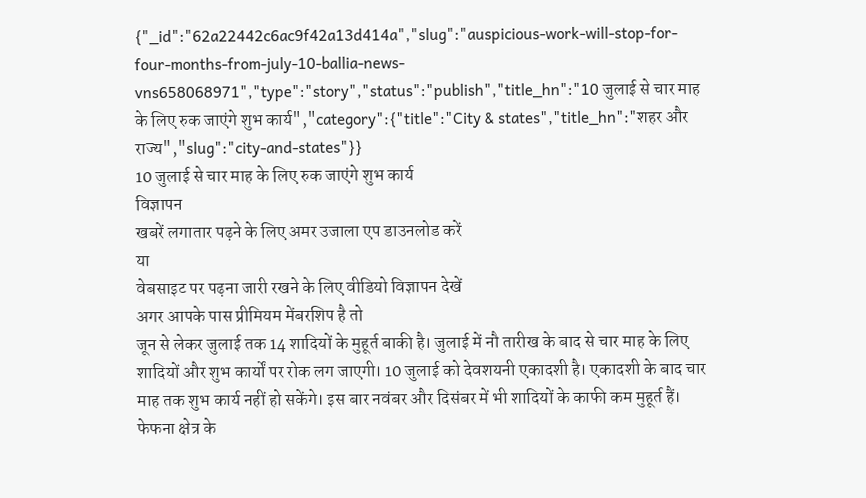{"_id":"62a22442c6ac9f42a13d414a","slug":"auspicious-work-will-stop-for-four-months-from-july-10-ballia-news-vns658068971","type":"story","status":"publish","title_hn":"10 जुलाई से चार माह के लिए रुक जाएंगे शुभ कार्य","category":{"title":"City & states","title_hn":"शहर और राज्य","slug":"city-and-states"}}
10 जुलाई से चार माह के लिए रुक जाएंगे शुभ कार्य
विज्ञापन
खबरें लगातार पढ़ने के लिए अमर उजाला एप डाउनलोड करें
या
वेबसाइट पर पढ़ना जारी रखने के लिए वीडियो विज्ञापन देखें
अगर आपके पास प्रीमियम मेंबरशिप है तो
जून से लेकर जुलाई तक 14 शादियों के मुहूर्त बाकी है। जुलाई में नौ तारीख के बाद से चार माह के लिए शादियों और शुभ कार्यों पर रोक लग जाएगी। 10 जुलाई को देवशयनी एकादशी है। एकादशी के बाद चार माह तक शुभ कार्य नहीं हो सकेंगे। इस बार नवंबर और दिसंबर में भी शादियों के काफी कम मुहूर्त हैं।
फेफना क्षेत्र के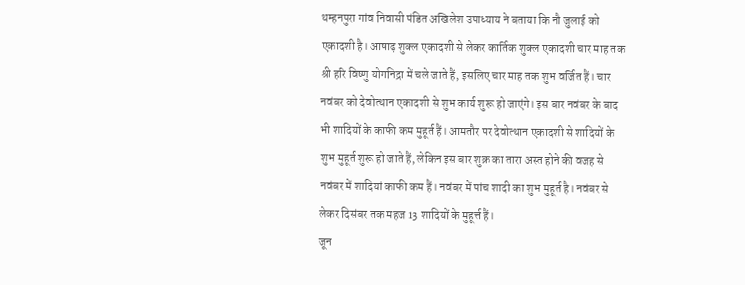थम्हनपुरा गांव निवासी पंडित अखिलेश उपाध्याय ने बताया कि नौ जुलाई को एकादशी है। आषाढ़ शुक्ल एकादशी से लेकर कार्तिक शुक्ल एकादशी चार माह तक श्री हरि विष्णु योगनिद्रा में चले जाते हैं, इसलिए चार माह तक शुभ वर्जित हैं। चार नवंबर को देवोत्थान एकादशी से शुभ कार्य शुरू हो जाएंगे। इस बार नवंबर के बाद भी शादियों के काफी कम मुहूर्त हैं। आमतौर पर देवोत्थान एकादशी से शादियों के शुभ मुहूर्त शुरू हो जाते हैं, लेकिन इस बार शुक्र का तारा अस्त होने की वजह से नवंबर में शादियां काफी कम हैं। नवंबर में पांच शादी का शुभ मुहूर्त है। नवंबर से लेकर दिसंबर तक महज 13 शादियों के मुहूर्त्त हैं।
जून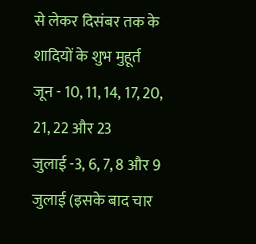से लेकर दिसंबर तक के शादियों के शुभ मुहूर्त
जून - 10, 11, 14, 17, 20, 21, 22 और 23
जुलाई -3, 6, 7, 8 और 9 जुलाई (इसके बाद चार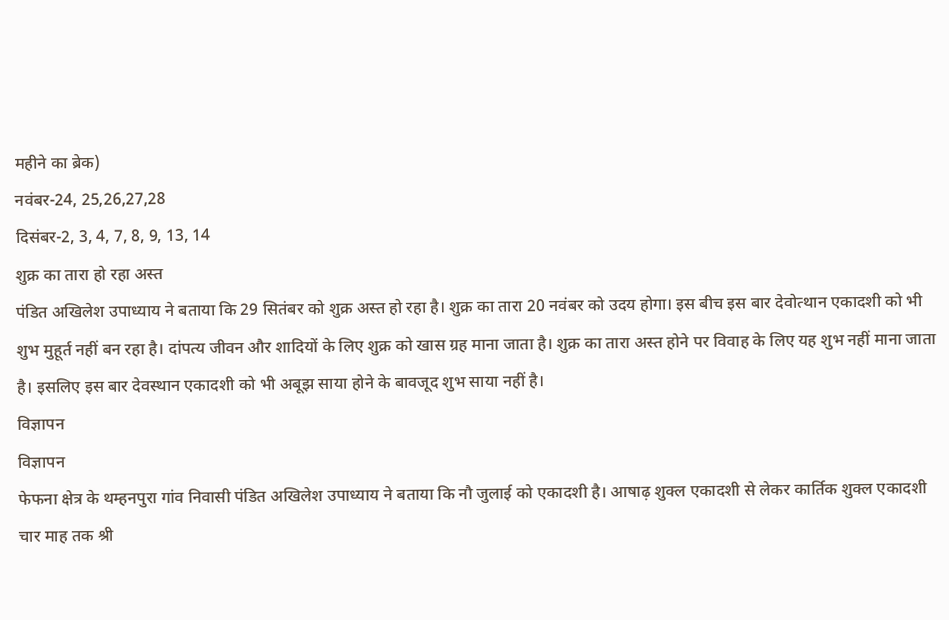महीने का ब्रेक)
नवंबर-24, 25,26,27,28
दिसंबर-2, 3, 4, 7, 8, 9, 13, 14
शुक्र का तारा हो रहा अस्त
पंडित अखिलेश उपाध्याय ने बताया कि 29 सितंबर को शुक्र अस्त हो रहा है। शुक्र का तारा 20 नवंबर को उदय होगा। इस बीच इस बार देवोत्थान एकादशी को भी शुभ मुहूर्त नहीं बन रहा है। दांपत्य जीवन और शादियों के लिए शुक्र को खास ग्रह माना जाता है। शुक्र का तारा अस्त होने पर विवाह के लिए यह शुभ नहीं माना जाता है। इसलिए इस बार देवस्थान एकादशी को भी अबूझ साया होने के बावजूद शुभ साया नहीं है।
विज्ञापन
विज्ञापन
फेफना क्षेत्र के थम्हनपुरा गांव निवासी पंडित अखिलेश उपाध्याय ने बताया कि नौ जुलाई को एकादशी है। आषाढ़ शुक्ल एकादशी से लेकर कार्तिक शुक्ल एकादशी चार माह तक श्री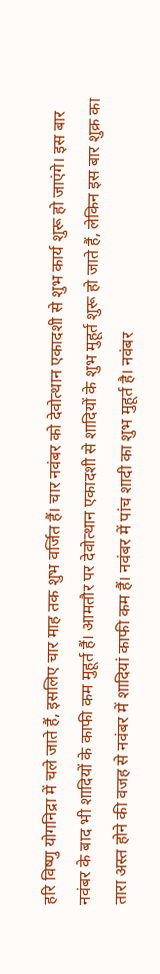हरि विष्णु योगनिद्रा में चले जाते हैं, इसलिए चार माह तक शुभ वर्जित हैं। चार नवंबर को देवोत्थान एकादशी से शुभ कार्य शुरू हो जाएंगे। इस बार नवंबर के बाद भी शादियों के काफी कम मुहूर्त हैं। आमतौर पर देवोत्थान एकादशी से शादियों के शुभ मुहूर्त शुरू हो जाते हैं, लेकिन इस बार शुक्र का तारा अस्त होने की वजह से नवंबर में शादियां काफी कम हैं। नवंबर में पांच शादी का शुभ मुहूर्त है। नवंबर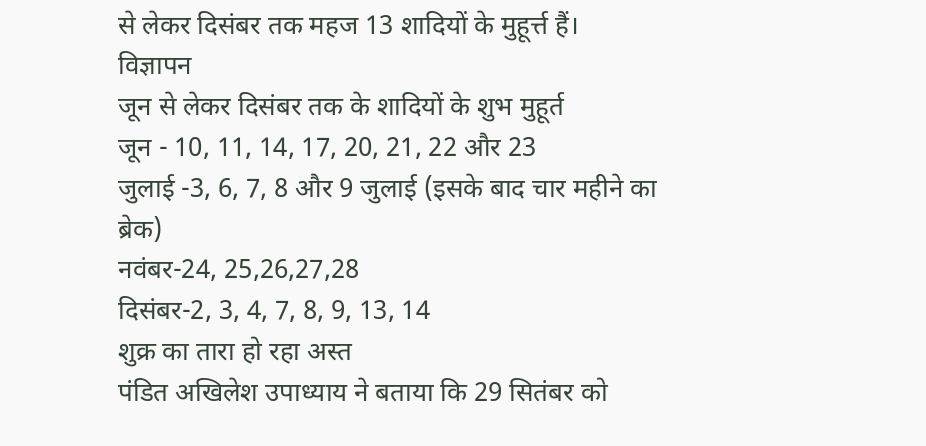से लेकर दिसंबर तक महज 13 शादियों के मुहूर्त्त हैं।
विज्ञापन
जून से लेकर दिसंबर तक के शादियों के शुभ मुहूर्त
जून - 10, 11, 14, 17, 20, 21, 22 और 23
जुलाई -3, 6, 7, 8 और 9 जुलाई (इसके बाद चार महीने का ब्रेक)
नवंबर-24, 25,26,27,28
दिसंबर-2, 3, 4, 7, 8, 9, 13, 14
शुक्र का तारा हो रहा अस्त
पंडित अखिलेश उपाध्याय ने बताया कि 29 सितंबर को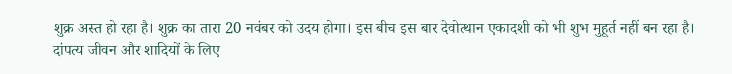शुक्र अस्त हो रहा है। शुक्र का तारा 20 नवंबर को उदय होगा। इस बीच इस बार देवोत्थान एकादशी को भी शुभ मुहूर्त नहीं बन रहा है। दांपत्य जीवन और शादियों के लिए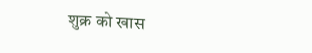शुक्र को खास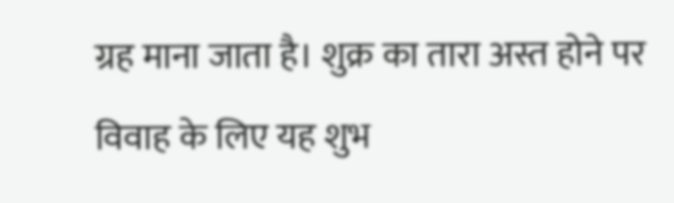ग्रह माना जाता है। शुक्र का तारा अस्त होने पर विवाह के लिए यह शुभ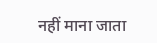नहीं माना जाता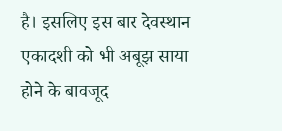है। इसलिए इस बार देवस्थान एकादशी को भी अबूझ साया होने के बावजूद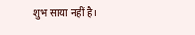शुभ साया नहीं है।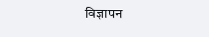विज्ञापन